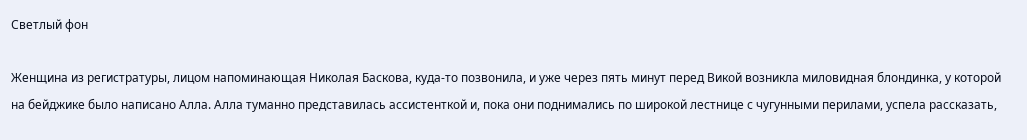Светлый фон

Женщина из регистратуры, лицом напоминающая Николая Баскова, куда-то позвонила, и уже через пять минут перед Викой возникла миловидная блондинка, у которой на бейджике было написано Алла. Алла туманно представилась ассистенткой и, пока они поднимались по широкой лестнице с чугунными перилами, успела рассказать,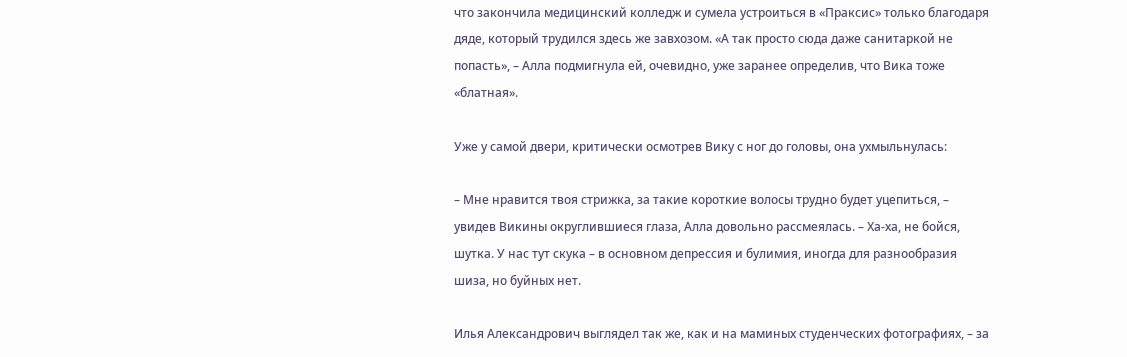что закончила медицинский колледж и сумела устроиться в «Праксис» только благодаря дяде, который трудился здесь же завхозом. «А так просто сюда даже санитаркой не попасть», – Алла подмигнула ей, очевидно, уже заранее определив, что Вика тоже «блатная».

Уже у самой двери, критически осмотрев Вику с ног до головы, она ухмыльнулась:

– Мне нравится твоя стрижка, за такие короткие волосы трудно будет уцепиться, – увидев Викины округлившиеся глаза, Алла довольно рассмеялась. – Ха-ха, не бойся, шутка. У нас тут скука – в основном депрессия и булимия, иногда для разнообразия шиза, но буйных нет.

Илья Александрович выглядел так же, как и на маминых студенческих фотографиях, – за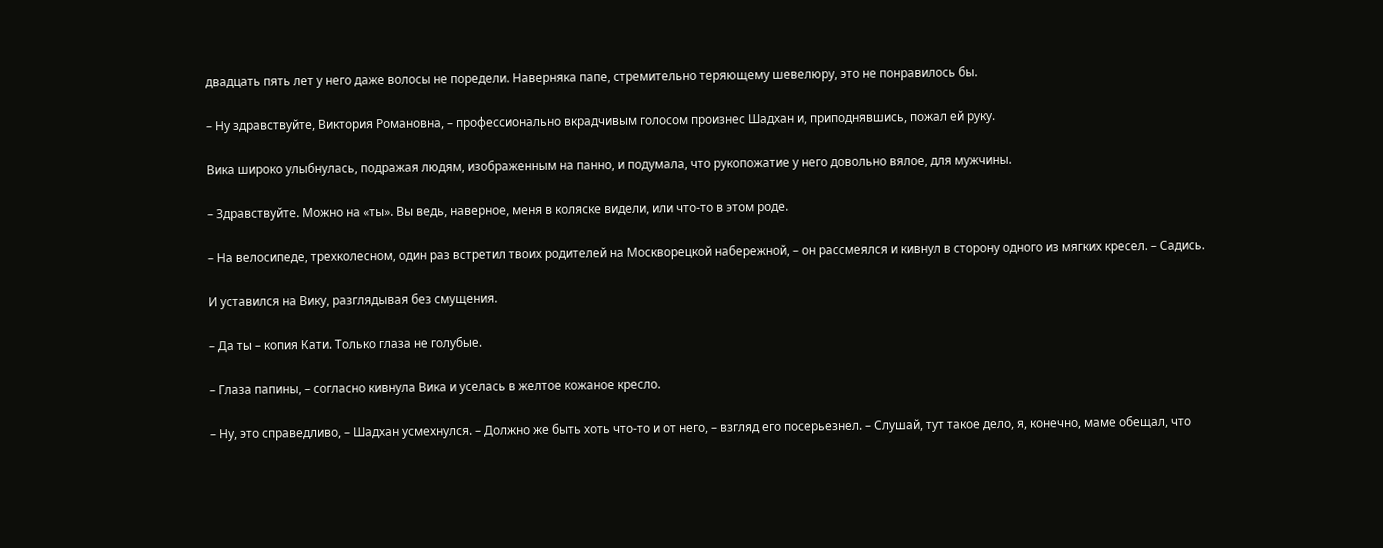двадцать пять лет у него даже волосы не поредели. Наверняка папе, стремительно теряющему шевелюру, это не понравилось бы.

– Ну здравствуйте, Виктория Романовна, – профессионально вкрадчивым голосом произнес Шадхан и, приподнявшись, пожал ей руку.

Вика широко улыбнулась, подражая людям, изображенным на панно, и подумала, что рукопожатие у него довольно вялое, для мужчины.

– Здравствуйте. Можно на «ты». Вы ведь, наверное, меня в коляске видели, или что-то в этом роде.

– На велосипеде, трехколесном, один раз встретил твоих родителей на Москворецкой набережной, – он рассмеялся и кивнул в сторону одного из мягких кресел. – Садись.

И уставился на Вику, разглядывая без смущения.

– Да ты – копия Кати. Только глаза не голубые.

– Глаза папины, – согласно кивнула Вика и уселась в желтое кожаное кресло.

– Ну, это справедливо, – Шадхан усмехнулся. – Должно же быть хоть что-то и от него, – взгляд его посерьезнел. – Слушай, тут такое дело, я, конечно, маме обещал, что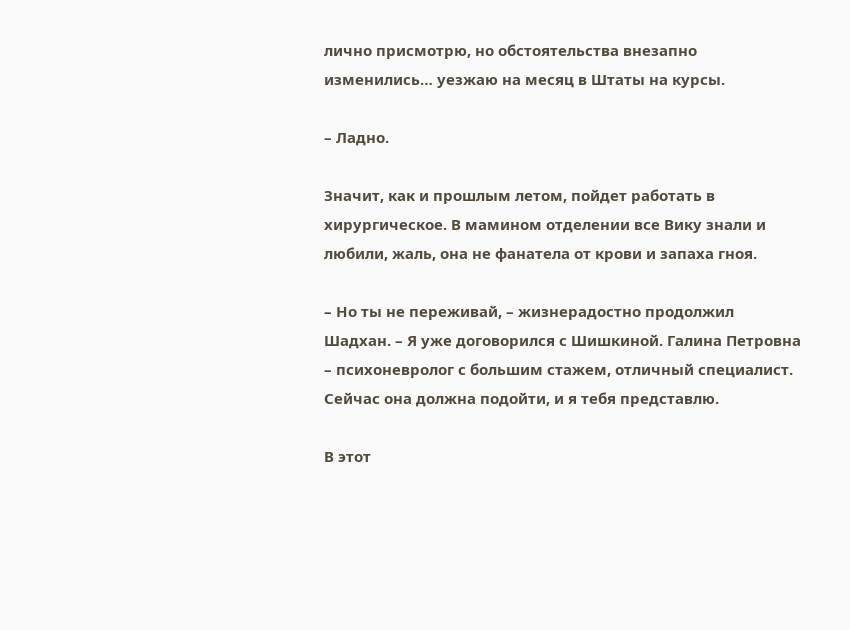лично присмотрю, но обстоятельства внезапно изменились… уезжаю на месяц в Штаты на курсы.

– Ладно.

Значит, как и прошлым летом, пойдет работать в хирургическое. В мамином отделении все Вику знали и любили, жаль, она не фанатела от крови и запаха гноя.

– Но ты не переживай, – жизнерадостно продолжил Шадхан. – Я уже договорился с Шишкиной. Галина Петровна – психоневролог с большим стажем, отличный специалист. Сейчас она должна подойти, и я тебя представлю.

В этот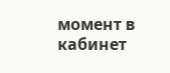момент в кабинет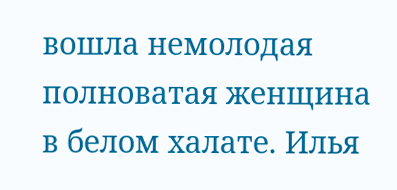вошла немолодая полноватая женщина в белом халате. Илья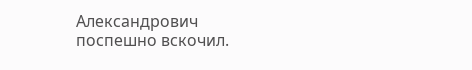Александрович поспешно вскочил.